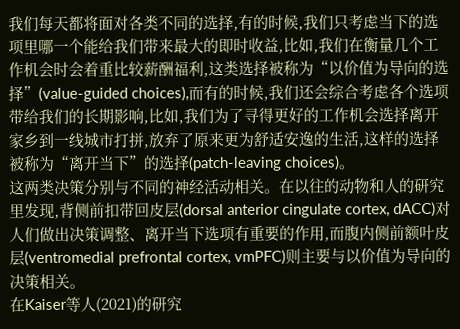我们每天都将面对各类不同的选择,有的时候,我们只考虑当下的选项里哪一个能给我们带来最大的即时收益,比如,我们在衡量几个工作机会时会着重比较薪酬福利,这类选择被称为“以价值为导向的选择”(value-guided choices),而有的时候,我们还会综合考虑各个选项带给我们的长期影响,比如,我们为了寻得更好的工作机会选择离开家乡到一线城市打拼,放弃了原来更为舒适安逸的生活,这样的选择被称为“离开当下”的选择(patch-leaving choices)。
这两类决策分别与不同的神经活动相关。在以往的动物和人的研究里发现,背侧前扣带回皮层(dorsal anterior cingulate cortex, dACC)对人们做出决策调整、离开当下选项有重要的作用,而腹内侧前额叶皮层(ventromedial prefrontal cortex, vmPFC)则主要与以价值为导向的决策相关。
在Kaiser等人(2021)的研究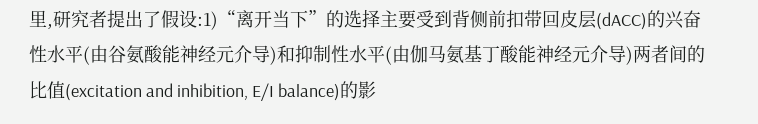里,研究者提出了假设:1)“离开当下”的选择主要受到背侧前扣带回皮层(dACC)的兴奋性水平(由谷氨酸能神经元介导)和抑制性水平(由伽马氨基丁酸能神经元介导)两者间的比值(excitation and inhibition, E/I balance)的影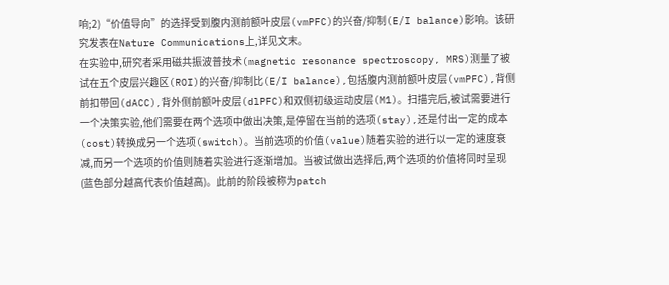响;2)“价值导向”的选择受到腹内测前额叶皮层(vmPFC)的兴奋/抑制(E/I balance)影响。该研究发表在Nature Communications上,详见文末。
在实验中,研究者采用磁共振波普技术(magnetic resonance spectroscopy, MRS)测量了被试在五个皮层兴趣区(ROI)的兴奋/抑制比(E/I balance),包括腹内测前额叶皮层(vmPFC),背侧前扣带回(dACC),背外侧前额叶皮层(dlPFC)和双侧初级运动皮层(M1)。扫描完后,被试需要进行一个决策实验,他们需要在两个选项中做出决策,是停留在当前的选项(stay),还是付出一定的成本(cost)转换成另一个选项(switch)。当前选项的价值(value)随着实验的进行以一定的速度衰减,而另一个选项的价值则随着实验进行逐渐增加。当被试做出选择后,两个选项的价值将同时呈现(蓝色部分越高代表价值越高)。此前的阶段被称为patch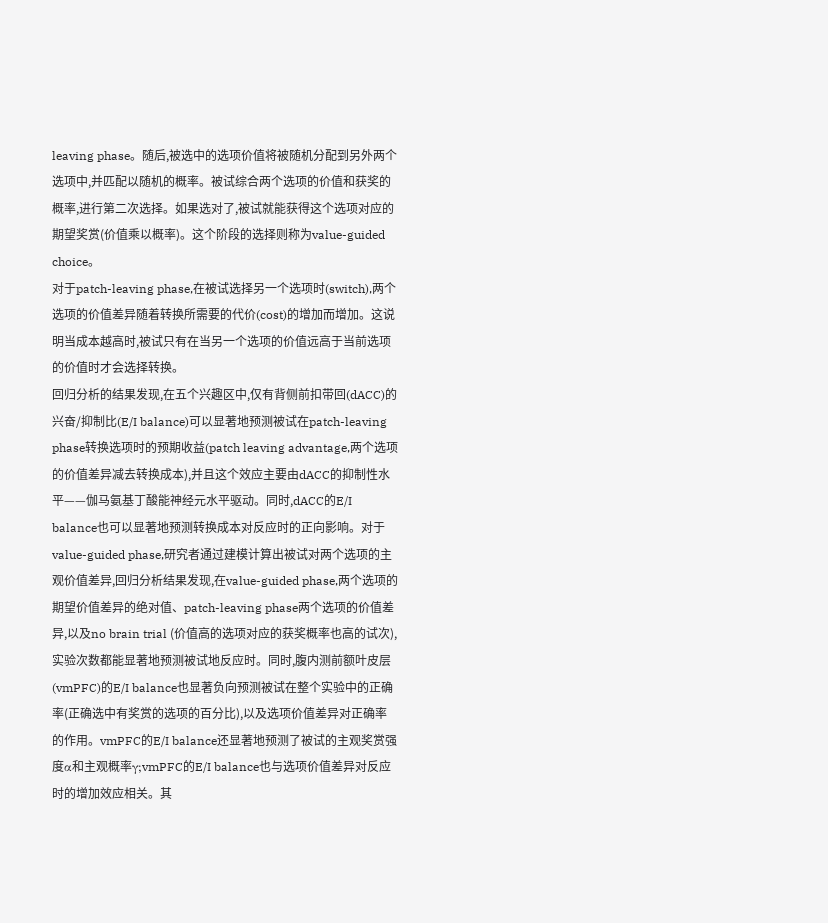leaving phase。随后,被选中的选项价值将被随机分配到另外两个选项中,并匹配以随机的概率。被试综合两个选项的价值和获奖的概率,进行第二次选择。如果选对了,被试就能获得这个选项对应的期望奖赏(价值乘以概率)。这个阶段的选择则称为value-guided choice。
对于patch-leaving phase,在被试选择另一个选项时(switch),两个选项的价值差异随着转换所需要的代价(cost)的增加而增加。这说明当成本越高时,被试只有在当另一个选项的价值远高于当前选项的价值时才会选择转换。
回归分析的结果发现,在五个兴趣区中,仅有背侧前扣带回(dACC)的兴奋/抑制比(E/I balance)可以显著地预测被试在patch-leaving phase转换选项时的预期收益(patch leaving advantage,两个选项的价值差异减去转换成本),并且这个效应主要由dACC的抑制性水平——伽马氨基丁酸能神经元水平驱动。同时,dACC的E/I balance也可以显著地预测转换成本对反应时的正向影响。对于value-guided phase,研究者通过建模计算出被试对两个选项的主观价值差异,回归分析结果发现,在value-guided phase,两个选项的期望价值差异的绝对值、patch-leaving phase两个选项的价值差异,以及no brain trial (价值高的选项对应的获奖概率也高的试次),实验次数都能显著地预测被试地反应时。同时,腹内测前额叶皮层(vmPFC)的E/I balance也显著负向预测被试在整个实验中的正确率(正确选中有奖赏的选项的百分比),以及选项价值差异对正确率的作用。vmPFC的E/I balance还显著地预测了被试的主观奖赏强度α和主观概率γ;vmPFC的E/I balance也与选项价值差异对反应时的增加效应相关。其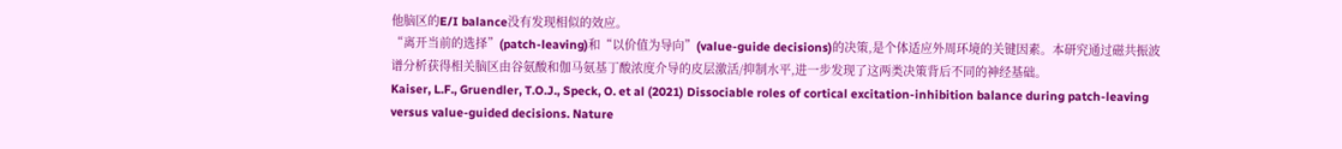他脑区的E/I balance没有发现相似的效应。
“离开当前的选择”(patch-leaving)和“以价值为导向”(value-guide decisions)的决策,是个体适应外周环境的关键因素。本研究通过磁共振波谱分析获得相关脑区由谷氨酸和伽马氨基丁酸浓度介导的皮层激活/抑制水平,进一步发现了这两类决策背后不同的神经基础。
Kaiser, L.F., Gruendler, T.O.J., Speck, O. et al (2021) Dissociable roles of cortical excitation-inhibition balance during patch-leaving versus value-guided decisions. Nature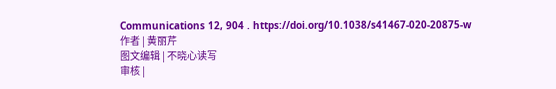Communications 12, 904 . https://doi.org/10.1038/s41467-020-20875-w
作者 | 黄丽芹
图文编辑 | 不晓心读写
审核 |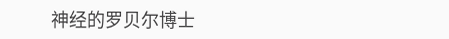神经的罗贝尔博士